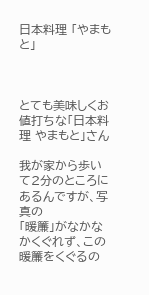日本料理 「やまもと」



とても美味しくお値打ちな「日本料理 やまもと」さん

我が家から歩いて2分のところにあるんですが、写真の
「暖簾」がなかなかくぐれず、この暖簾をくぐるの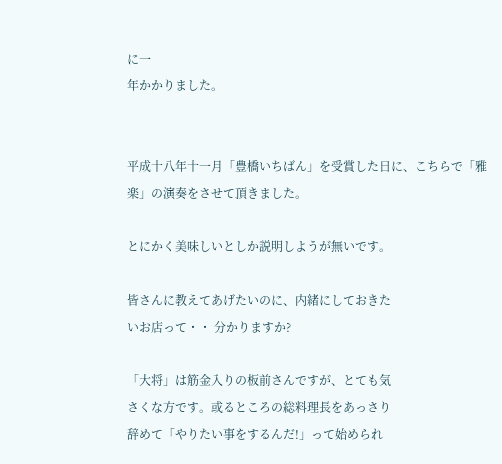に一
年かかりました。


平成十八年十一月「豊橋いちばん」を受賞した日に、こちらで「雅
楽」の演奏をさせて頂きました。

とにかく美味しいとしか説明しようが無いです。

皆さんに教えてあげたいのに、内緒にしておきた
いお店って・・ 分かりますか?

「大将」は筋金入りの板前さんですが、とても気
さくな方です。或るところの総料理長をあっさり
辞めて「やりたい事をするんだ!」って始められ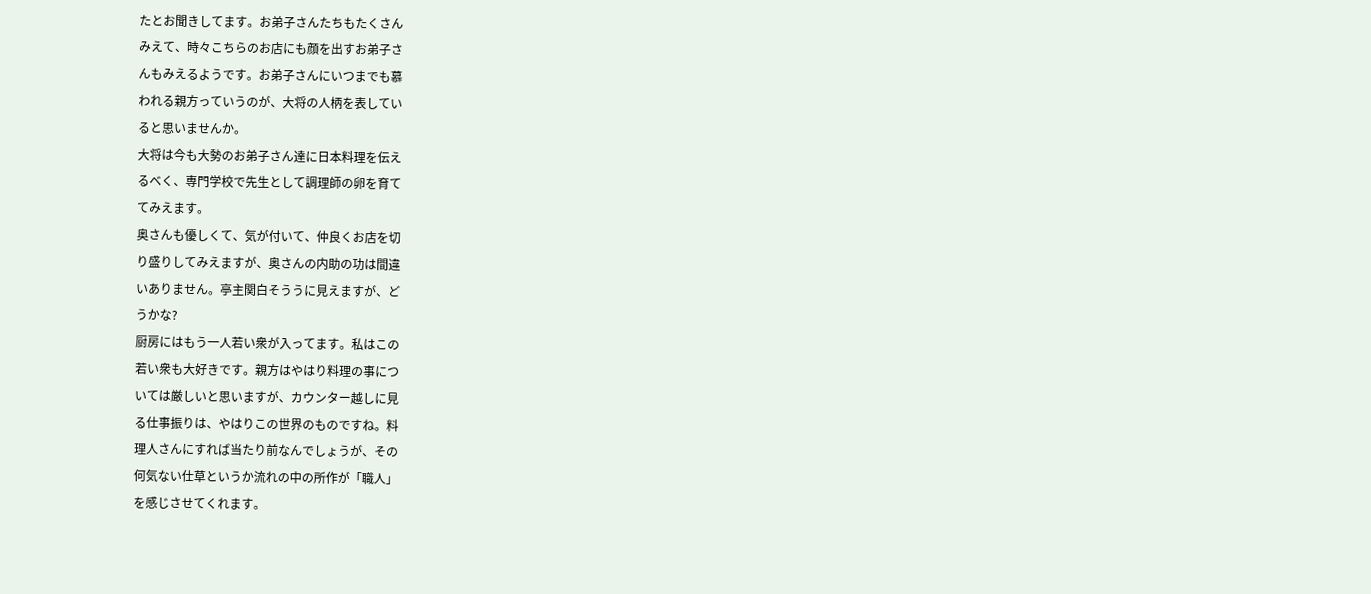たとお聞きしてます。お弟子さんたちもたくさん
みえて、時々こちらのお店にも顔を出すお弟子さ
んもみえるようです。お弟子さんにいつまでも慕
われる親方っていうのが、大将の人柄を表してい
ると思いませんか。
大将は今も大勢のお弟子さん達に日本料理を伝え
るべく、専門学校で先生として調理師の卵を育て
てみえます。
奥さんも優しくて、気が付いて、仲良くお店を切
り盛りしてみえますが、奥さんの内助の功は間違
いありません。亭主関白そううに見えますが、ど
うかな?
厨房にはもう一人若い衆が入ってます。私はこの
若い衆も大好きです。親方はやはり料理の事につ
いては厳しいと思いますが、カウンター越しに見
る仕事振りは、やはりこの世界のものですね。料
理人さんにすれば当たり前なんでしょうが、その
何気ない仕草というか流れの中の所作が「職人」
を感じさせてくれます。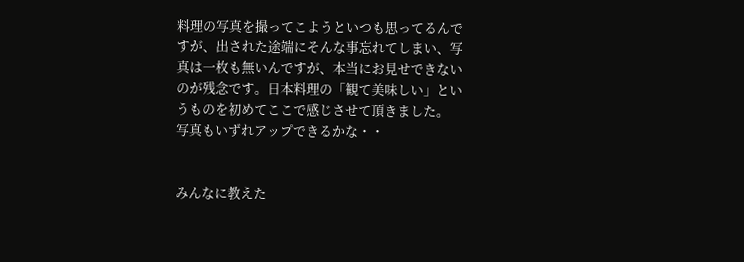料理の写真を撮ってこようといつも思ってるんで
すが、出された途端にそんな事忘れてしまい、写
真は一枚も無いんですが、本当にお見せできない
のが残念です。日本料理の「観て美味しい」とい
うものを初めてここで感じさせて頂きました。
写真もいずれアップできるかな・・


みんなに教えた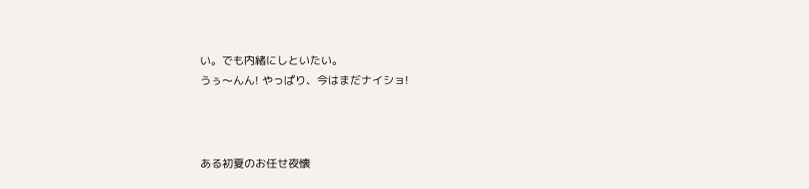い。でも内緒にしといたい。
うぅ〜んん! やっぱり、今はまだナイショ!



ある初夏のお任せ夜懐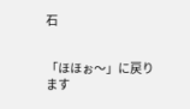石


「ほほぉ〜」に戻ります